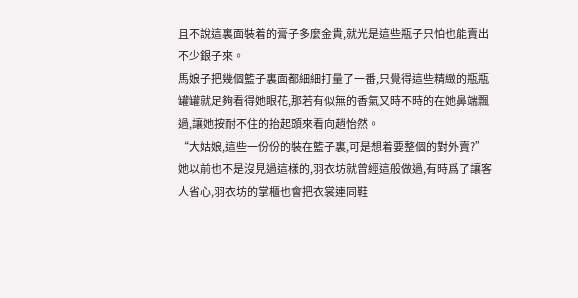且不說這裏面裝着的膏子多麼金貴,就光是這些瓶子只怕也能賣出不少銀子來。
馬娘子把幾個籃子裏面都細細打量了一番,只覺得這些精緻的瓶瓶罐罐就足夠看得她眼花,那若有似無的香氣又時不時的在她鼻端飄過,讓她按耐不住的抬起頭來看向趙怡然。
“大姑娘,這些一份份的裝在籃子裏,可是想着要整個的對外賣?”
她以前也不是沒見過這樣的,羽衣坊就曾經這般做過,有時爲了讓客人省心,羽衣坊的掌櫃也會把衣裳連同鞋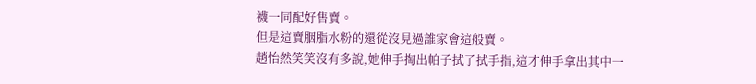襪一同配好售賣。
但是這賣胭脂水粉的還從沒見過誰家會這般賣。
趙怡然笑笑沒有多說,她伸手掏出帕子拭了拭手指,這才伸手拿出其中一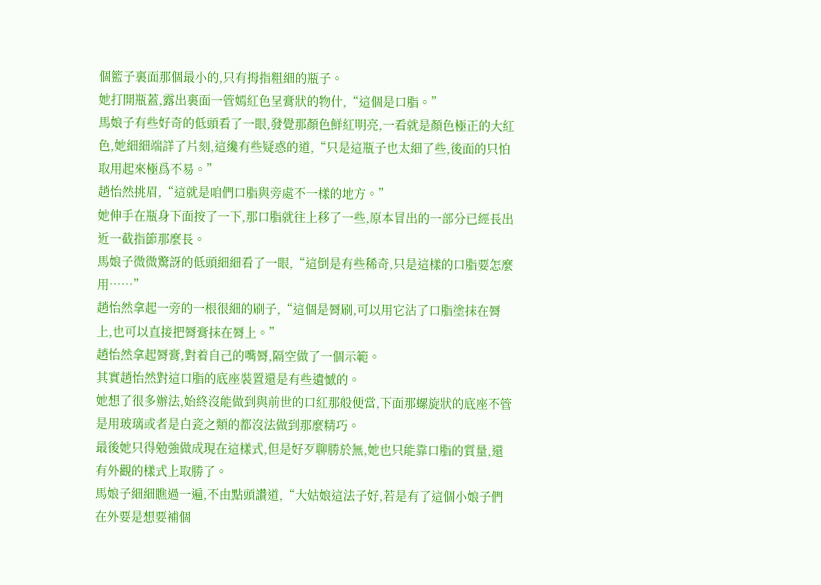個籃子裏面那個最小的,只有拇指粗細的瓶子。
她打開瓶蓋,露出裏面一管嫣紅色呈膏狀的物什,“這個是口脂。”
馬娘子有些好奇的低頭看了一眼,發覺那顏色鮮紅明亮,一看就是顏色極正的大紅色,她細細端詳了片刻,這纔有些疑惑的道,“只是這瓶子也太細了些,後面的只怕取用起來極爲不易。”
趙怡然挑眉,“這就是咱們口脂與旁處不一樣的地方。”
她伸手在瓶身下面按了一下,那口脂就往上移了一些,原本冒出的一部分已經長出近一截指節那麼長。
馬娘子微微驚訝的低頭細細看了一眼,“這倒是有些稀奇,只是這樣的口脂要怎麼用……”
趙怡然拿起一旁的一根很細的刷子,“這個是脣刷,可以用它沾了口脂塗抹在脣上,也可以直接把脣膏抹在脣上。”
趙怡然拿起脣膏,對着自己的嘴脣,隔空做了一個示範。
其實趙怡然對這口脂的底座裝置還是有些遺憾的。
她想了很多辦法,始終沒能做到與前世的口紅那般便當,下面那螺旋狀的底座不管是用玻璃或者是白瓷之類的都沒法做到那麼精巧。
最後她只得勉強做成現在這樣式,但是好歹聊勝於無,她也只能靠口脂的質量,還有外觀的樣式上取勝了。
馬娘子細細瞧過一遍,不由點頭讚道,“大姑娘這法子好,若是有了這個小娘子們在外要是想要補個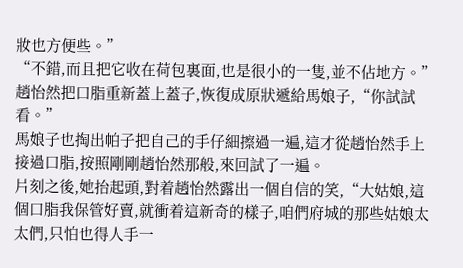妝也方便些。”
“不錯,而且把它收在荷包裏面,也是很小的一隻,並不佔地方。”趙怡然把口脂重新蓋上蓋子,恢復成原狀遞給馬娘子,“你試試看。”
馬娘子也掏出帕子把自己的手仔細擦過一遍,這才從趙怡然手上接過口脂,按照剛剛趙怡然那般,來回試了一遍。
片刻之後,她抬起頭,對着趙怡然露出一個自信的笑,“大姑娘,這個口脂我保管好賣,就衝着這新奇的樣子,咱們府城的那些姑娘太太們,只怕也得人手一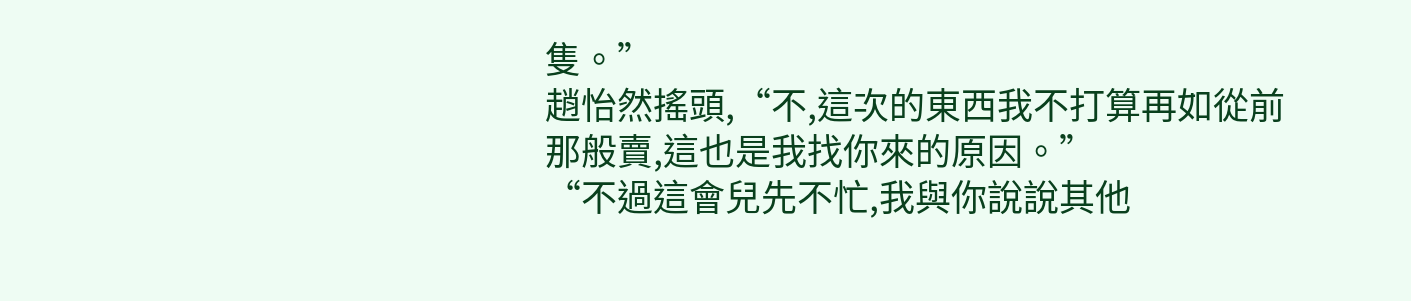隻。”
趙怡然搖頭,“不,這次的東西我不打算再如從前那般賣,這也是我找你來的原因。”
“不過這會兒先不忙,我與你說說其他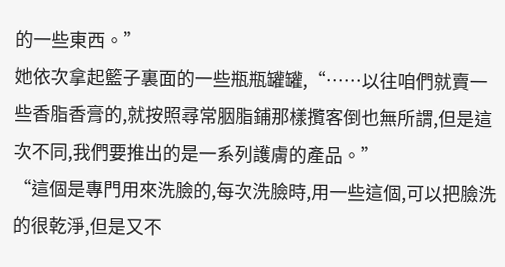的一些東西。”
她依次拿起籃子裏面的一些瓶瓶罐罐,“……以往咱們就賣一些香脂香膏的,就按照尋常胭脂鋪那樣攬客倒也無所謂,但是這次不同,我們要推出的是一系列護膚的產品。”
“這個是專門用來洗臉的,每次洗臉時,用一些這個,可以把臉洗的很乾淨,但是又不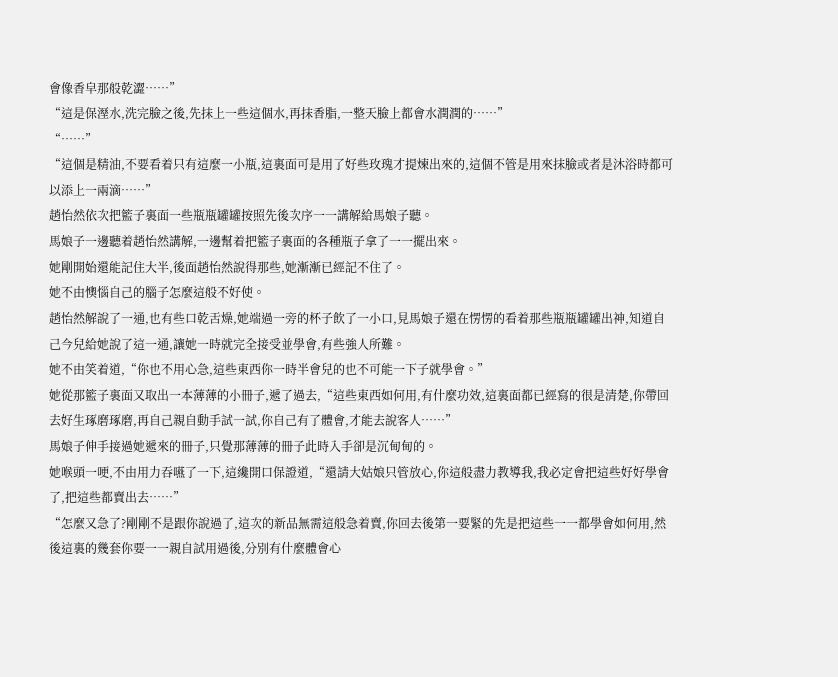會像香皁那般乾澀……”
“這是保溼水,洗完臉之後,先抹上一些這個水,再抹香脂,一整天臉上都會水潤潤的……”
“……”
“這個是精油,不要看着只有這麼一小瓶,這裏面可是用了好些玫瑰才提煉出來的,這個不管是用來抹臉或者是沐浴時都可以添上一兩滴……”
趙怡然依次把籃子裏面一些瓶瓶罐罐按照先後次序一一講解給馬娘子聽。
馬娘子一邊聽着趙怡然講解,一邊幫着把籃子裏面的各種瓶子拿了一一擺出來。
她剛開始還能記住大半,後面趙怡然說得那些,她漸漸已經記不住了。
她不由懊惱自己的腦子怎麼這般不好使。
趙怡然解說了一通,也有些口乾舌燥,她端過一旁的杯子飲了一小口,見馬娘子還在愣愣的看着那些瓶瓶罐罐出神,知道自己今兒給她說了這一通,讓她一時就完全接受並學會,有些強人所難。
她不由笑着道,“你也不用心急,這些東西你一時半會兒的也不可能一下子就學會。”
她從那籃子裏面又取出一本薄薄的小冊子,遞了過去,“這些東西如何用,有什麼功效,這裏面都已經寫的很是清楚,你帶回去好生琢磨琢磨,再自己親自動手試一試,你自己有了體會,才能去說客人……”
馬娘子伸手接過她遞來的冊子,只覺那薄薄的冊子此時入手卻是沉甸甸的。
她喉頭一哽,不由用力吞嚥了一下,這纔開口保證道,“還請大姑娘只管放心,你這般盡力教導我,我必定會把這些好好學會了,把這些都賣出去……”
“怎麼又急了?剛剛不是跟你說過了,這次的新品無需這般急着賣,你回去後第一要緊的先是把這些一一都學會如何用,然後這裏的幾套你要一一親自試用過後,分別有什麼體會心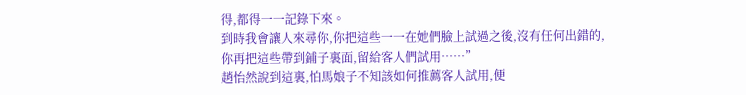得,都得一一記錄下來。
到時我會讓人來尋你,你把這些一一在她們臉上試過之後,沒有任何出錯的,你再把這些帶到鋪子裏面,留給客人們試用……”
趙怡然說到這裏,怕馬娘子不知該如何推薦客人試用,便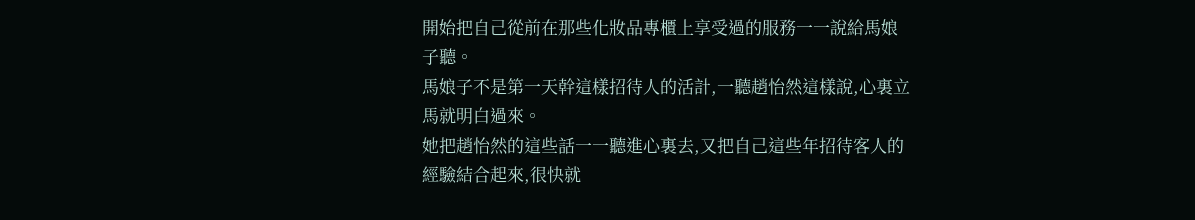開始把自己從前在那些化妝品專櫃上享受過的服務一一說給馬娘子聽。
馬娘子不是第一天幹這樣招待人的活計,一聽趙怡然這樣說,心裏立馬就明白過來。
她把趙怡然的這些話一一聽進心裏去,又把自己這些年招待客人的經驗結合起來,很快就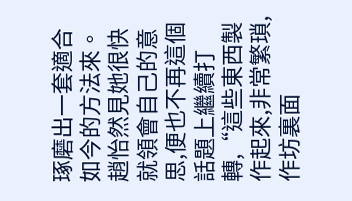琢磨出一套適合如今的方法來。
趙怡然見她很快就領會自己的意思,便也不再這個話題上繼續打轉,“這些東西製作起來,非常繁瑣,作坊裏面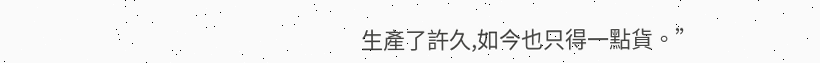生產了許久,如今也只得一點貨。”